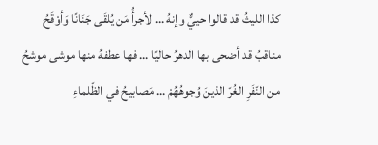كذا الليثُ قد قالوا حييٌّ وإنهُ … لأجرأُ مَن يُلقَى جَنَانًا وَأوْقَحُ
مناقبُ قد أضحى بها الدهرُ حاليًا … فها عطفهُ منها موشى موشحُ
من النّفَرِ الغُرّ الذينَ وُجوهُهُمْ … مَصابيحُ في الظّلماءِ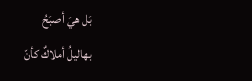بَل هيَ أصبَحُ
بهاليلُ أملاكٌ كأنّ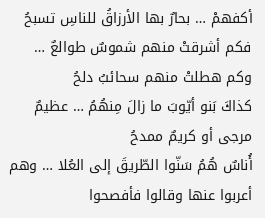أكفهمْ … بحارٌ بها الأرزاقُ للناسِ تسبحُ
فكم أشرقتْ منهم شموسٌ طوالعٌ … وكم هطلتْ منهم سحائبُ دلحُ
كذاكَ بَنو أيّوبَ ما زالَ مِنهُمُ … عظيمٌ مرجى أو كريمٌ ممدحُ
أُناسٌ هُمُ سَنّوا الطّريقَ إلى العُلا … وهم أعربوا عنها وقالوا فأفصحوا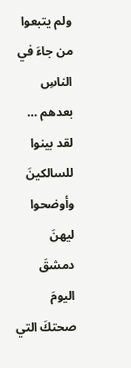ولم يتبعوا من جاءَ في الناسِ بعدهم … لقد بينوا للسالكينَ وأوضحوا
ليهنَ دمشقَ اليومَ صحتكَ التي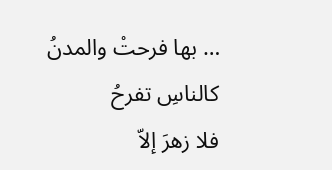… بها فرحتْ والمدنُ كالناسِ تفرحُ
فلا زهرَ إلاّ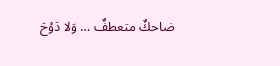ضاحكٌ متعطفٌ … وَلا دَوْحَ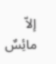إلاّ مائِسٌ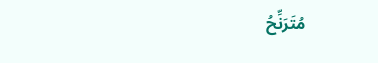مُتَرَنِّحُ